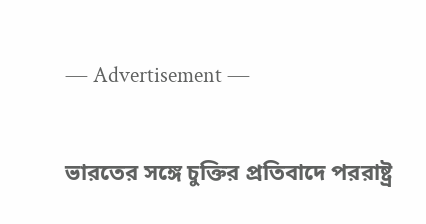― Advertisement ―

ভারতের সঙ্গে চুক্তির প্রতিবাদে পররাষ্ট্র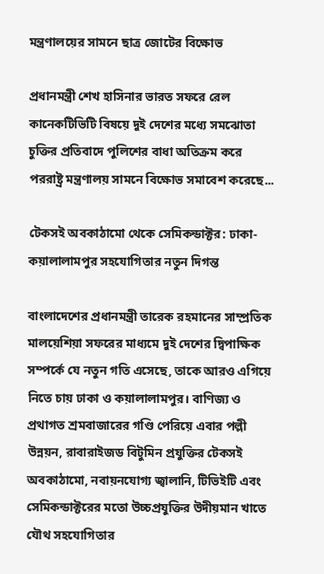মন্ত্রণালয়ের সামনে ছাত্র জোটের বিক্ষোভ

প্রধানমন্ত্রী শেখ হাসিনার ভারত সফরে রেল কানেকটিভিটি বিষয়ে দুই দেশের মধ্যে সমঝোতা চুক্তির প্রতিবাদে পুলিশের বাধা অতিক্রম করে পররাষ্ট্র মন্ত্রণালয় সামনে বিক্ষোভ সমাবেশ করেছে...

টেকসই অবকাঠামো থেকে সেমিকন্ডাক্টর: ঢাকা-কয়ালালামপুর সহযোগিতার নতুন দিগন্ত

বাংলাদেশের প্রধানমন্ত্রী তারেক রহমানের সাম্প্রতিক মালয়েশিয়া সফরের মাধ্যমে দুই দেশের দ্বিপাক্ষিক সম্পর্কে যে নতুন গতি এসেছে, তাকে আরও এগিয়ে নিতে চায় ঢাকা ও কয়ালালামপুর। বাণিজ্য ও প্রথাগত শ্রমবাজারের গণ্ডি পেরিয়ে এবার পল্লী উন্নয়ন, রাবারাইজড বিটুমিন প্রযুক্তির টেকসই অবকাঠামো, নবায়নযোগ্য জ্বালানি, টিভিইটি এবং সেমিকন্ডাক্টরের মতো উচ্চপ্রযুক্তির উদীয়মান খাতে যৌথ সহযোগিতার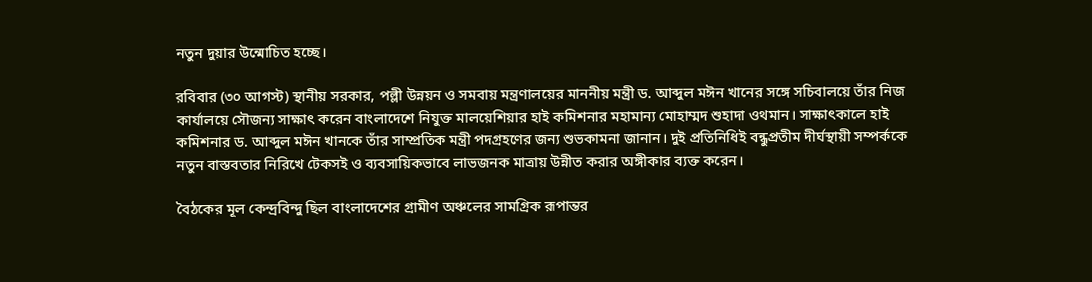নতুন দুয়ার উন্মোচিত হচ্ছে।

রবিবার (৩০ আগস্ট) স্থানীয় সরকার, পল্লী উন্নয়ন ও সমবায় মন্ত্রণালয়ের মাননীয় মন্ত্রী ড. আব্দুল মঈন খানের সঙ্গে সচিবালয়ে তাঁর নিজ কার্যালয়ে সৌজন্য সাক্ষাৎ করেন বাংলাদেশে নিযুক্ত মালয়েশিয়ার হাই কমিশনার মহামান্য মোহাম্মদ শুহাদা ওথমান। সাক্ষাৎকালে হাই কমিশনার ড. আব্দুল মঈন খানকে তাঁর সাম্প্রতিক মন্ত্রী পদগ্রহণের জন্য শুভকামনা জানান। দুই প্রতিনিধিই বন্ধুপ্রতীম দীর্ঘস্থায়ী সম্পর্ককে নতুন বাস্তবতার নিরিখে টেকসই ও ব্যবসায়িকভাবে লাভজনক মাত্রায় উন্নীত করার অঙ্গীকার ব্যক্ত করেন।

বৈঠকের মূল কেন্দ্রবিন্দু ছিল বাংলাদেশের গ্রামীণ অঞ্চলের সামগ্রিক রূপান্তর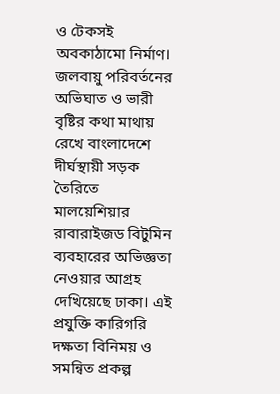ও টেকসই অবকাঠামো নির্মাণ। জলবায়ু পরিবর্তনের অভিঘাত ও ভারী বৃষ্টির কথা মাথায় রেখে বাংলাদেশে দীর্ঘস্থায়ী সড়ক তৈরিতে মালয়েশিয়ার রাবারাইজড বিটুমিন ব্যবহারের অভিজ্ঞতা নেওয়ার আগ্রহ দেখিয়েছে ঢাকা। এই প্রযুক্তি কারিগরি দক্ষতা বিনিময় ও সমন্বিত প্রকল্প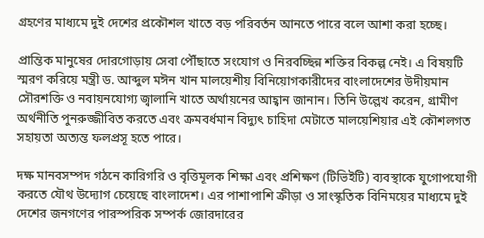গ্রহণের মাধ্যমে দুই দেশের প্রকৌশল খাতে বড় পরিবর্তন আনতে পারে বলে আশা করা হচ্ছে।

প্রান্তিক মানুষের দোরগোড়ায় সেবা পৌঁছাতে সংযোগ ও নিরবচ্ছিন্ন শক্তির বিকল্প নেই। এ বিষয়টি স্মরণ করিয়ে মন্ত্রী ড. আব্দুল মঈন খান মালয়েশীয় বিনিয়োগকারীদের বাংলাদেশের উদীয়মান সৌরশক্তি ও নবায়নযোগ্য জ্বালানি খাতে অর্থায়নের আহ্বান জানান। তিনি উল্লেখ করেন, গ্রামীণ অর্থনীতি পুনরুজ্জীবিত করতে এবং ক্রমবর্ধমান বিদ্যুৎ চাহিদা মেটাতে মালয়েশিয়ার এই কৌশলগত সহায়তা অত্যন্ত ফলপ্রসূ হতে পারে।

দক্ষ মানবসম্পদ গঠনে কারিগরি ও বৃত্তিমূলক শিক্ষা এবং প্রশিক্ষণ (টিভিইটি) ব্যবস্থাকে যুগোপযোগী করতে যৌথ উদ্যোগ চেয়েছে বাংলাদেশ। এর পাশাপাশি ক্রীড়া ও সাংস্কৃতিক বিনিময়ের মাধ্যমে দুই দেশের জনগণের পারস্পরিক সম্পর্ক জোরদারের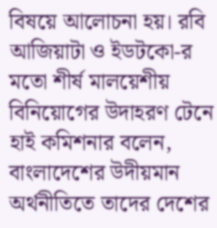বিষয়ে আলোচনা হয়। রবি আজিয়াটা ও ইডটকো-র মতো শীর্ষ মালয়েশীয় বিনিয়োগের উদাহরণ টেনে হাই কমিশনার বলেন, বাংলাদেশের উদীয়মান অর্থনীতিতে তাদের দেশের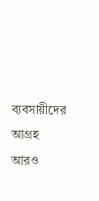ব্যবসায়ীদের আগ্রহ আরও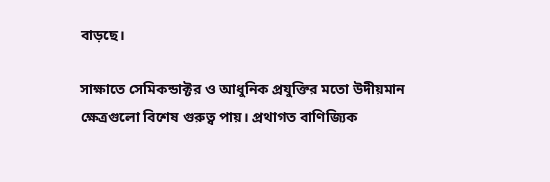বাড়ছে।

সাক্ষাতে সেমিকন্ডাক্টর ও আধুনিক প্রযুক্তির মতো উদীয়মান ক্ষেত্রগুলো বিশেষ গুরুত্ব পায়। প্রথাগত বাণিজ্যিক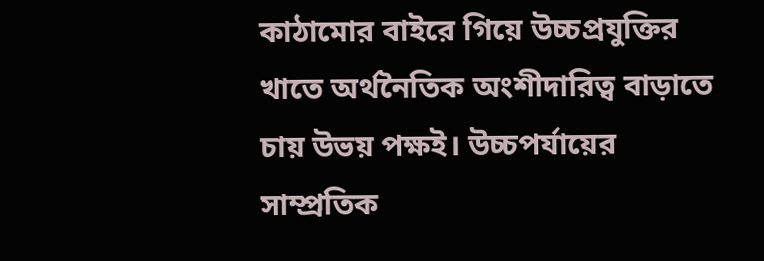কাঠামোর বাইরে গিয়ে উচ্চপ্রযুক্তির খাতে অর্থনৈতিক অংশীদারিত্ব বাড়াতে চায় উভয় পক্ষই। উচ্চপর্যায়ের সাম্প্রতিক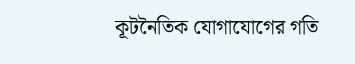কূটনৈতিক যোগাযোগের গতি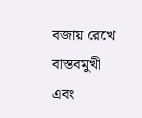বজায় রেখে বাস্তবমুখী এবং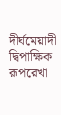দীর্ঘমেয়াদী দ্বিপাক্ষিক রূপরেখা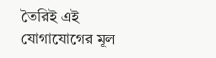তৈরিই এই যোগাযোগের মূল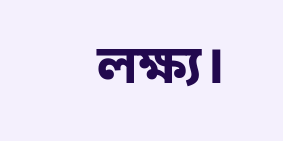লক্ষ্য।